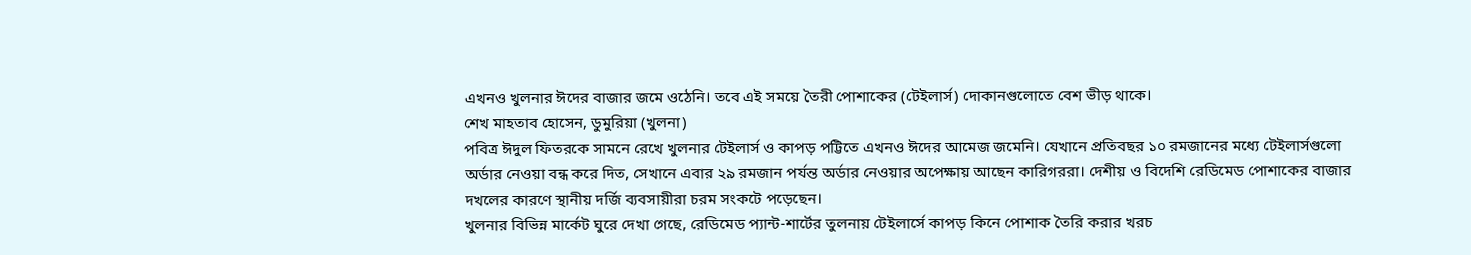এখনও খুলনার ঈদের বাজার জমে ওঠেনি। তবে এই সময়ে তৈরী পোশাকের (টেইলার্স) দোকানগুলোতে বেশ ভীড় থাকে।
শেখ মাহতাব হোসেন, ডুমুরিয়া (খুলনা)
পবিত্র ঈদুল ফিতরকে সামনে রেখে খুলনার টেইলার্স ও কাপড় পট্টিতে এখনও ঈদের আমেজ জমেনি। যেখানে প্রতিবছর ১০ রমজানের মধ্যে টেইলার্সগুলো অর্ডার নেওয়া বন্ধ করে দিত, সেখানে এবার ২৯ রমজান পর্যন্ত অর্ডার নেওয়ার অপেক্ষায় আছেন কারিগররা। দেশীয় ও বিদেশি রেডিমেড পোশাকের বাজার দখলের কারণে স্থানীয় দর্জি ব্যবসায়ীরা চরম সংকটে পড়েছেন।
খুলনার বিভিন্ন মার্কেট ঘুরে দেখা গেছে, রেডিমেড প্যান্ট-শার্টের তুলনায় টেইলার্সে কাপড় কিনে পোশাক তৈরি করার খরচ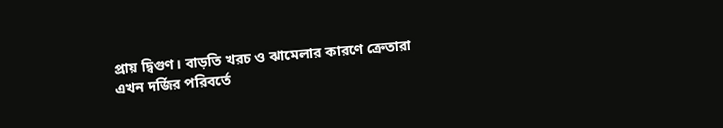প্রায় দ্বিগুণ। বাড়তি খরচ ও ঝামেলার কারণে ক্রেতারা এখন দর্জির পরিবর্তে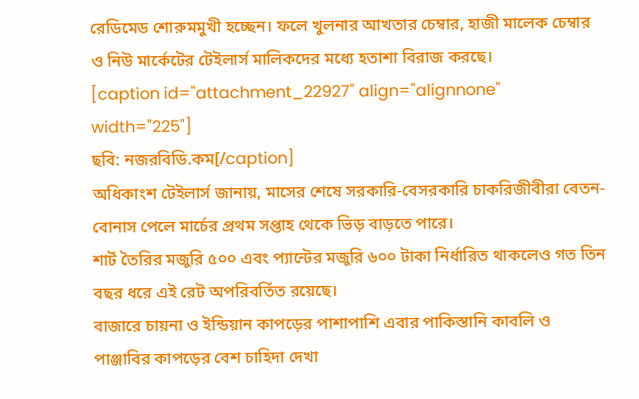রেডিমেড শোরুমমুখী হচ্ছেন। ফলে খুলনার আখতার চেম্বার, হাজী মালেক চেম্বার ও নিউ মার্কেটের টেইলার্স মালিকদের মধ্যে হতাশা বিরাজ করছে।
[caption id="attachment_22927" align="alignnone" width="225"]
ছবি: নজরবিডি.কম[/caption]
অধিকাংশ টেইলার্স জানায়, মাসের শেষে সরকারি-বেসরকারি চাকরিজীবীরা বেতন-বোনাস পেলে মার্চের প্রথম সপ্তাহ থেকে ভিড় বাড়তে পারে।
শার্ট তৈরির মজুরি ৫০০ এবং প্যান্টের মজুরি ৬০০ টাকা নির্ধারিত থাকলেও গত তিন বছর ধরে এই রেট অপরিবর্তিত রয়েছে।
বাজারে চায়না ও ইন্ডিয়ান কাপড়ের পাশাপাশি এবার পাকিস্তানি কাবলি ও পাঞ্জাবির কাপড়ের বেশ চাহিদা দেখা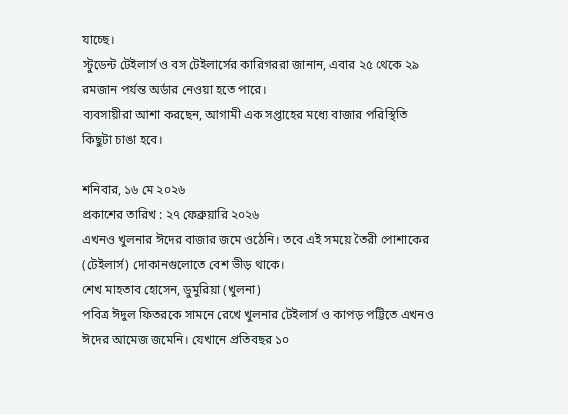যাচ্ছে।
স্টুডেন্ট টেইলার্স ও বস টেইলার্সের কারিগররা জানান, এবার ২৫ থেকে ২৯ রমজান পর্যন্ত অর্ডার নেওয়া হতে পারে।
ব্যবসায়ীরা আশা করছেন, আগামী এক সপ্তাহের মধ্যে বাজার পরিস্থিতি কিছুটা চাঙা হবে।

শনিবার, ১৬ মে ২০২৬
প্রকাশের তারিখ : ২৭ ফেব্রুয়ারি ২০২৬
এখনও খুলনার ঈদের বাজার জমে ওঠেনি। তবে এই সময়ে তৈরী পোশাকের (টেইলার্স) দোকানগুলোতে বেশ ভীড় থাকে।
শেখ মাহতাব হোসেন, ডুমুরিয়া (খুলনা)
পবিত্র ঈদুল ফিতরকে সামনে রেখে খুলনার টেইলার্স ও কাপড় পট্টিতে এখনও ঈদের আমেজ জমেনি। যেখানে প্রতিবছর ১০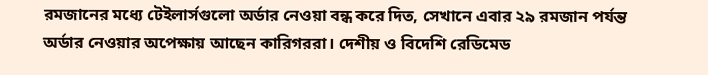রমজানের মধ্যে টেইলার্সগুলো অর্ডার নেওয়া বন্ধ করে দিত, সেখানে এবার ২৯ রমজান পর্যন্ত অর্ডার নেওয়ার অপেক্ষায় আছেন কারিগররা। দেশীয় ও বিদেশি রেডিমেড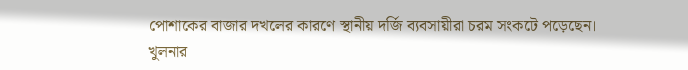পোশাকের বাজার দখলের কারণে স্থানীয় দর্জি ব্যবসায়ীরা চরম সংকটে পড়েছেন।
খুলনার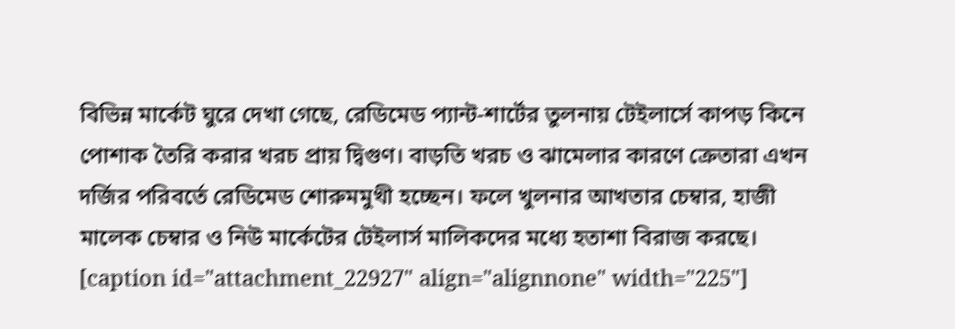বিভিন্ন মার্কেট ঘুরে দেখা গেছে, রেডিমেড প্যান্ট-শার্টের তুলনায় টেইলার্সে কাপড় কিনে পোশাক তৈরি করার খরচ প্রায় দ্বিগুণ। বাড়তি খরচ ও ঝামেলার কারণে ক্রেতারা এখন দর্জির পরিবর্তে রেডিমেড শোরুমমুখী হচ্ছেন। ফলে খুলনার আখতার চেম্বার, হাজী মালেক চেম্বার ও নিউ মার্কেটের টেইলার্স মালিকদের মধ্যে হতাশা বিরাজ করছে।
[caption id="attachment_22927" align="alignnone" width="225"]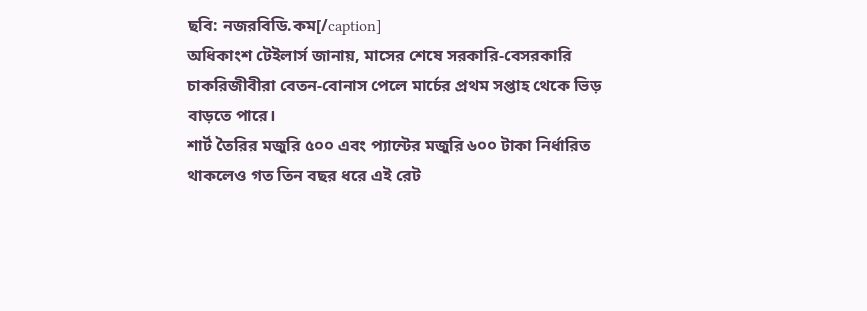ছবি: নজরবিডি.কম[/caption]
অধিকাংশ টেইলার্স জানায়, মাসের শেষে সরকারি-বেসরকারি চাকরিজীবীরা বেতন-বোনাস পেলে মার্চের প্রথম সপ্তাহ থেকে ভিড় বাড়তে পারে।
শার্ট তৈরির মজুরি ৫০০ এবং প্যান্টের মজুরি ৬০০ টাকা নির্ধারিত থাকলেও গত তিন বছর ধরে এই রেট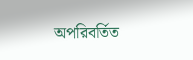অপরিবর্তিত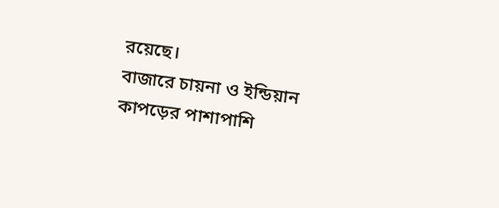রয়েছে।
বাজারে চায়না ও ইন্ডিয়ান কাপড়ের পাশাপাশি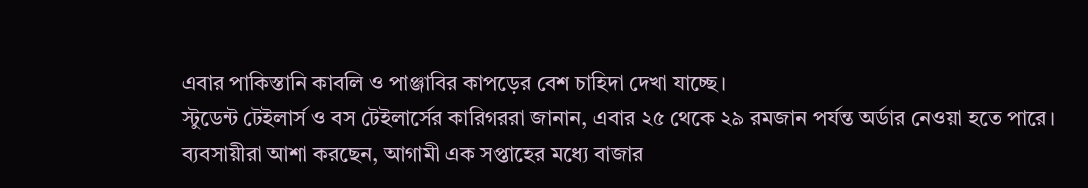এবার পাকিস্তানি কাবলি ও পাঞ্জাবির কাপড়ের বেশ চাহিদা দেখা যাচ্ছে।
স্টুডেন্ট টেইলার্স ও বস টেইলার্সের কারিগররা জানান, এবার ২৫ থেকে ২৯ রমজান পর্যন্ত অর্ডার নেওয়া হতে পারে।
ব্যবসায়ীরা আশা করছেন, আগামী এক সপ্তাহের মধ্যে বাজার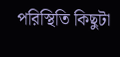পরিস্থিতি কিছুটা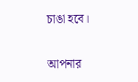চাঙা হবে।

আপনার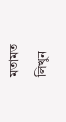মতামত লিখুন